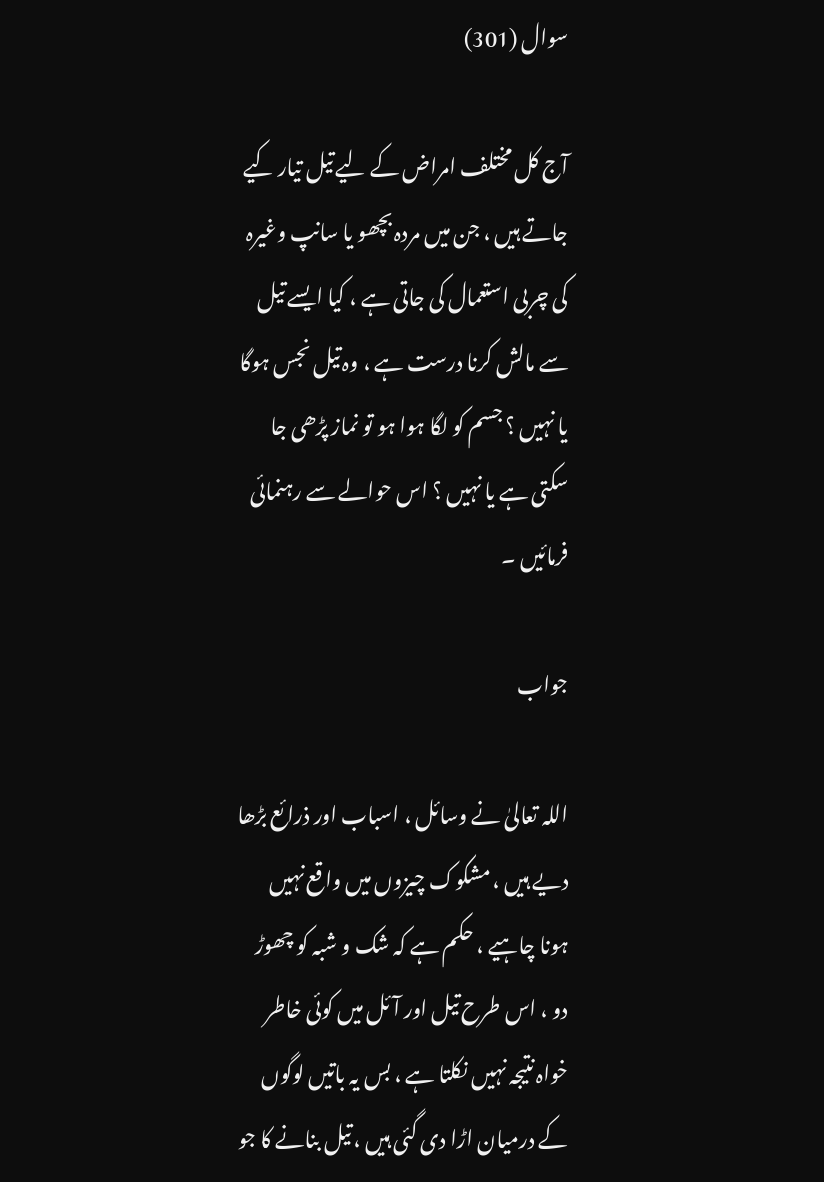سوال (301)

آج کل مختلف امراض کے لیے تیل تیار کیے جاتے ہیں ، جن میں مردہ بچھو یا سانپ وغیرہ کی چربی استعمال کی جاتی ہے ، کیا ایسے تیل سے مالش کرنا درست ہے ، وہ تیل نجس ہوگا یا نہیں ؟ جسم کو لگا ہوا ہو تو نماز پڑھی جا سکتی ہے یا نہیں ؟ اس حوالے سے رہنمائی فرمائیں ۔

جواب

اللہ تعالیٰ نے وسائل ، اسباب اور ذرائع بڑھا دیے ہیں ، مشکوک چیزوں میں واقع نہیں ہونا چاہیے ، حکم ہے کہ شک و شبہ کو چھوڑ دو ، اس طرح تیل اور آئل میں کوئی خاطر خواہ نتیجہ نہیں نکلتا ہے ، بس یہ باتیں لوگوں کے درمیان اڑا دی گئی ہیں ، تیل بنانے کا جو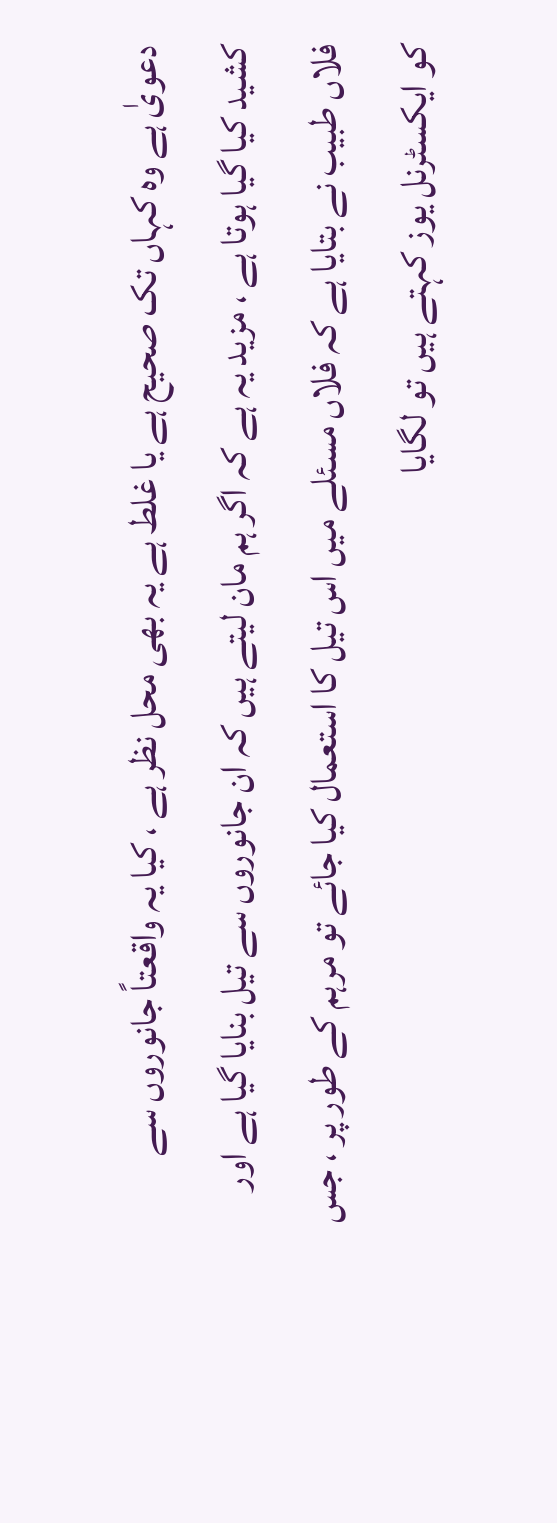دعویٰ ہے وہ کہاں تک صحیح ہے یا غلط ہے یہ بھی محل نظر ہے ، کیا یہ واقعتاً جانوروں سے کشید کیا گیا ہوتا ہے ، مزید یہ ہے کہ اگر ہم مان لیتے ہیں کہ ان جانوروں سے تیل بنایا گیا ہے اور فلاں طبیب نے بتایا ہے کہ فلاں مسئلے میں اس تیل کا استعمال کیا جائے تو مرہم کے طور پر ، جس کو ایکسٹرنل یوز کہتے ہیں تو لگایا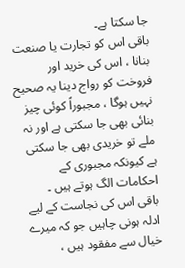جا سکتا ہے۔
باقی اس کو تجارت یا صنعت بنانا ، اس کی خرید اور فروخت کو رواج دینا یہ صحیح نہیں ہوگا ، مجبوراً کوئی چیز بنائی بھی جا سکتی ہے اور نہ ملے تو خریدی بھی جا سکتی ہے کیونکہ مجبوری کے احکامات الگ ہوتے ہیں ۔
باقی اس کی نجاست کے لیے ادلہ ہونی چاہیں جو کہ میرے خیال سے مفقود ہیں ،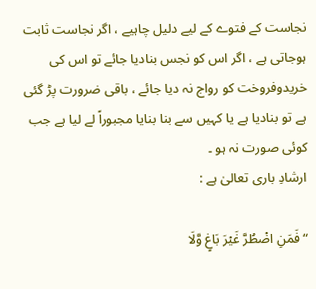نجاست کے فتوے کے لیے دلیل چاہیے ، اگر نجاست ثابت ہوجاتی ہے ، اگر اس کو نجس بنادیا جائے تو اس کی خریدوفروخت کو رواج نہ دیا جائے ، باقی ضرورت پڑ گئی ہے تو بنادیا ہے یا کہیں سے بنا بنایا مجبوراً لے لیا ہے جب کوئی صورت نہ ہو ۔
ارشادِ باری تعالیٰ ہے :

“فَمَنِ اضۡطُرَّ غَيۡرَ بَاغٍ وَّلَا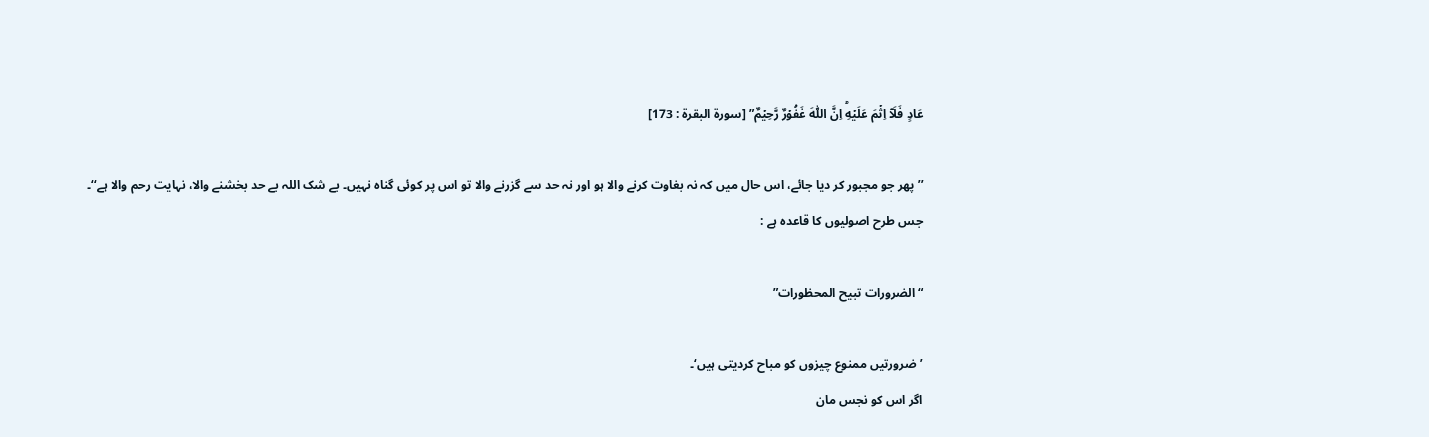عَادٍ فَلَاۤ اِثۡمَ عَلَيۡهِ‌ؕ اِنَّ اللّٰهَ غَفُوۡرٌ رَّحِيۡمٌ” [سورة البقرة : 173]

’’پھر جو مجبور کر دیا جائے، اس حال میں کہ نہ بغاوت کرنے والا ہو اور نہ حد سے گزرنے والا تو اس پر کوئی گناہ نہیں۔ بے شک اللہ بے حد بخشنے والا، نہایت رحم والا ہے‘‘۔
جس طرح اصولیوں کا قاعدہ ہے :

“الضرورات تبيح المحظورات”

’ضرورتیں ممنوع چیزوں کو مباح کردیتی ہیں‘۔
اگر اس کو نجس مان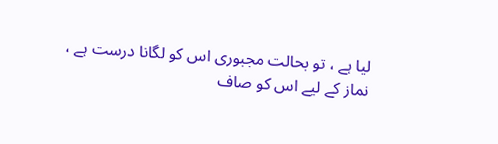لیا ہے ، تو بحالت مجبوری اس کو لگانا درست ہے ، نماز کے لیے اس کو صاف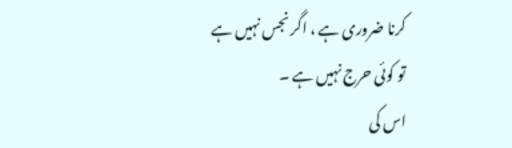کرنا ضروری ہے ، اگر نجس نہیں ہے تو کوئی حرج نہیں ہے ۔
اس کی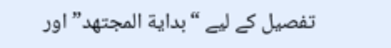تفصیل کے لیے “بداية المجتهد” اور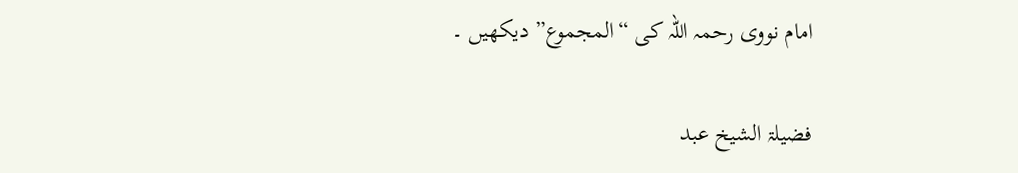امام نووی رحمہ اللہ کی “المجموع” دیکھیں ۔

فضیلۃ الشیخ عبد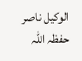الوکیل ناصر حفظہ اللہ